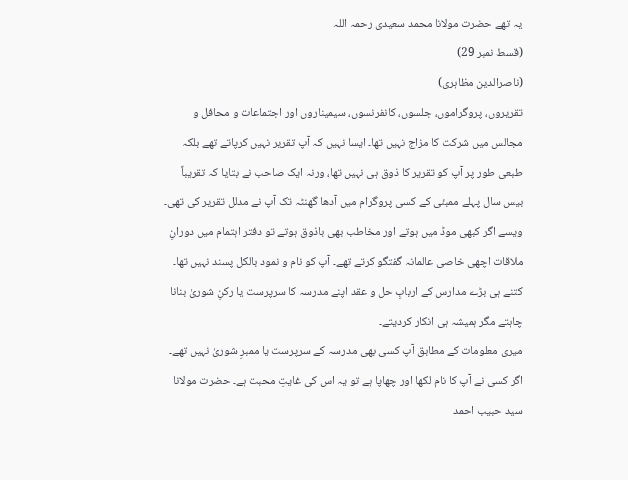یہ تھے حضرت مولانا محمد سعیدی رحمہ اللہ
(قسط نمبر 29)
(ناصرالدین مظاہری)
تقریروں، پروگراموں، جلسوں، کانفرنسوں، سیمیناروں اور اجتماعات و محافل و مجالس میں شرکت کا مزاج نہیں تھا۔ ایسا نہیں کہ آپ تقریر نہیں کرپاتے تھے بلکہ طبعی طور پر آپ کو تقریر کا ذوق ہی نہیں تھا، ورنہ ایک صاحب نے بتایا کہ تقریباً بیس سال پہلے ممبئی کے کسی پروگرام میں آدھا گھنٹہ تک آپ نے مدلل تقریر کی تھی۔ ویسے اگر کبھی موڈ میں ہوتے اور مخاطب بھی باذوق ہوتے تو دفتر اہتمام میں دورانِ ملاقات اچھی خاصی عالمانہ گفتگو کرتے تھے۔ آپ کو نام و نمود بالکل پسند نہیں تھا۔ کتنے ہی بڑے مدارس کے اربابِ حل و عقد اپنے مدرسہ کا سرپرست یا رکنِ شوریٰ بنانا چاہتے مگر ہمیشہ ہی انکار کردیتے۔
میری معلومات کے مطابق آپ کسی بھی مدرسہ کے سرپرست یا ممبرِ شوریٰ نہیں تھے۔ اگر کسی نے آپ کا نام لکھا اور چھاپا ہے تو یہ اس کی غایتِ محبت ہے۔ حضرت مولانا سید حبیب احمد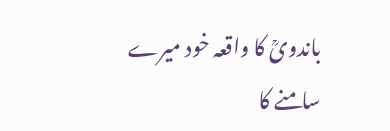باندویؒ کا واقعہ خود میرے سامنے کا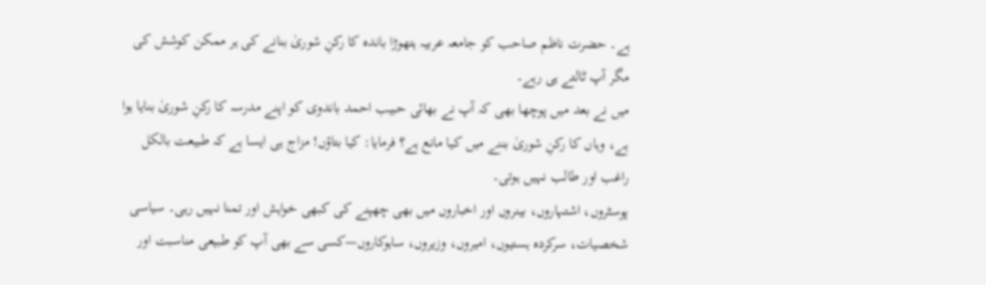ہے۔ حضرت ناظم صاحب کو جامعہ عربیہ ہتھوڑا باندہ کا رکنِ شوریٰ بنانے کی ہر ممکن کوشش کی مگر آپ ٹالتے ہی رہے۔
میں نے بعد میں پوچھا بھی کہ آپ نے بھائی حبیب احمد باندوی کو اپنے مدرسہ کا رکنِ شوریٰ بنایا ہوا ہے، وہاں کا رکنِ شوریٰ بننے میں کیا مانع ہے؟ فرمایا: کیا بتاؤں! مزاج ہی ایسا ہے کہ طبیعت بالکل راغب اور طالب نہیں ہوتی۔
پوسٹروں، اشتہاروں، بینروں اور اخباروں میں بھی چھپنے کی کبھی خواہش اور تمنا نہیں رہی۔ سیاسی شخصیات، سرکردہ ہستیوں، امیروں، وزیروں، ساہوکاروں—کسی سے بھی آپ کو طبیعی مناسبت اور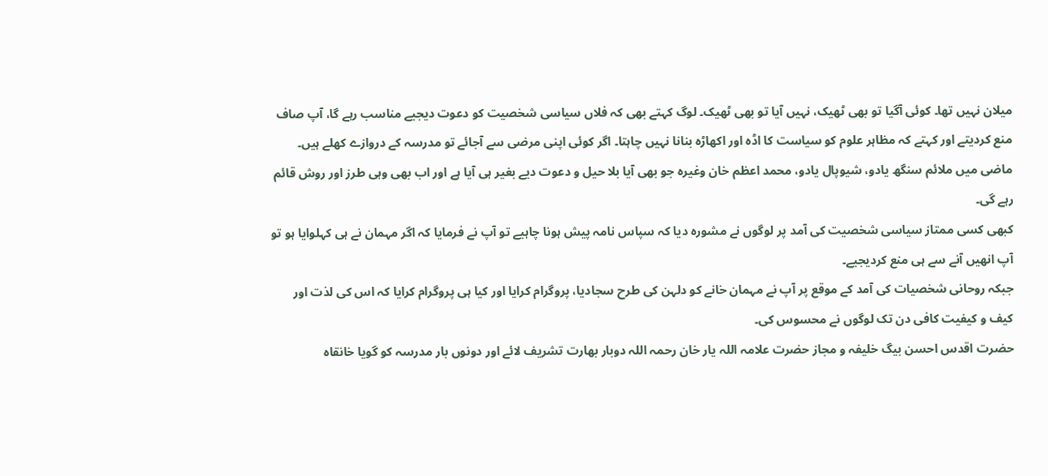میلان نہیں تھا۔ کوئی آگیا تو بھی ٹھیک، نہیں آیا تو بھی ٹھیک۔ لوگ کہتے بھی کہ فلاں سیاسی شخصیت کو دعوت دیجیے مناسب رہے گا، آپ صاف منع کردیتے اور کہتے کہ مظاہر علوم کو سیاست کا اڈہ اور اکھاڑہ بنانا نہیں چاہتا۔ اگر کوئی اپنی مرضی سے آجائے تو مدرسہ کے دروازے کھلے ہیں۔ ماضی میں ملائم سنگھ یادو، شیوپال یادو، محمد اعظم خان وغیرہ جو بھی آیا بلا حیل و دعوت دیے بغیر ہی آیا ہے اور اب بھی وہی طرز اور روش قائم رہے گی۔
کبھی کسی ممتاز سیاسی شخصیت کی آمد پر لوگوں نے مشورہ دیا کہ سپاس نامہ پیش ہونا چاہیے تو آپ نے فرمایا کہ اگر مہمان نے ہی کہلوایا ہو تو آپ انھیں آنے سے ہی منع کردیجیے۔
جبکہ روحانی شخصیات کی آمد کے موقع پر آپ نے مہمان خانے کو دلہن کی طرح سجادیا، پروگرام کرایا اور کیا ہی پروگرام کرایا کہ اس کی لذت اور کیف و کیفیت کافی دن تک لوگوں نے محسوس کی۔
حضرت اقدس احسن بیگ خلیفہ و مجاز حضرت علامہ اللہ یار خان رحمہ اللہ دوبار بھارت تشریف لائے اور دونوں بار مدرسہ کو گویا خانقاہ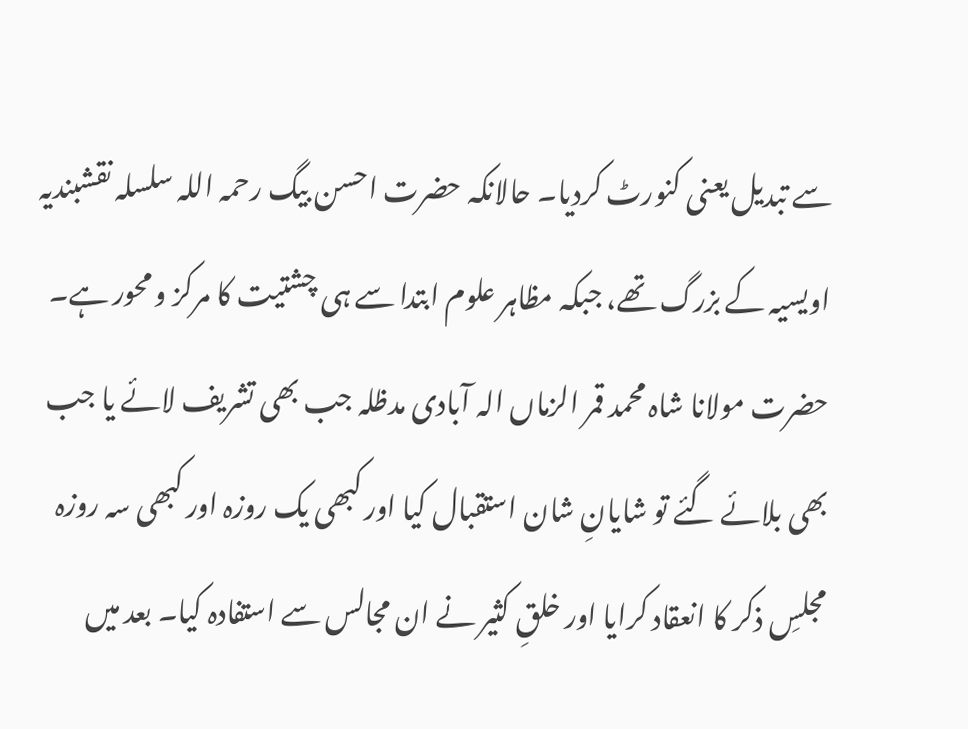سے تبدیل یعنی کنورٹ کردیا۔ حالانکہ حضرت احسن بیگ رحمہ اللہ سلسلہ نقشبندیہ اویسیہ کے بزرگ تھے، جبکہ مظاہر علوم ابتدا سے ہی چشتیت کا مرکز و محور ہے۔
حضرت مولانا شاہ محمد قمر الزماں الہ آبادی مدظلہ جب بھی تشریف لائے یا جب بھی بلائے گئے تو شایانِ شان استقبال کیا اور کبھی یک روزہ اور کبھی سہ روزہ مجلسِ ذکر کا انعقاد کرایا اور خلقِ کثیر نے ان مجالس سے استفادہ کیا۔ بعد میں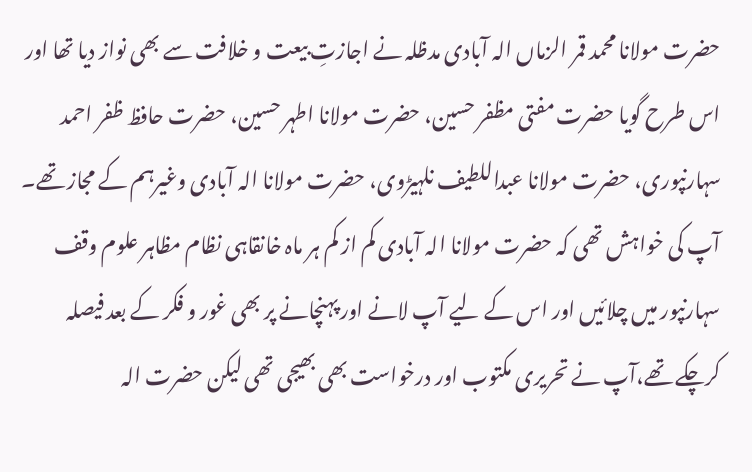حضرت مولانا محمد قمر الزماں الہ آبادی مدظلہ نے اجازتِ بیعت و خلافت سے بھی نواز دیا تھا اور اس طرح گویا حضرت مفتی مظفر حسین، حضرت مولانا اطہر حسین، حضرت حافظ ظفر احمد سہارنپوری، حضرت مولانا عبداللطیف نلہیڑوی، حضرت مولانا الہ آبادی وغیرہم کے مجاز تھے۔
آپ کی خواہش تھی کہ حضرت مولانا الہ آبادی کم از کم ہر ماہ خانقاہی نظام مظاہر علوم وقف سہارنپور میں چلائیں اور اس کے لیے آپ لانے اور پہنچانے پر بھی غور و فکر کے بعد فیصلہ کرچکے تھے،آپ نے تحریری مکتوب اور درخواست بھی بھیجی تھی لیکن حضرت الہ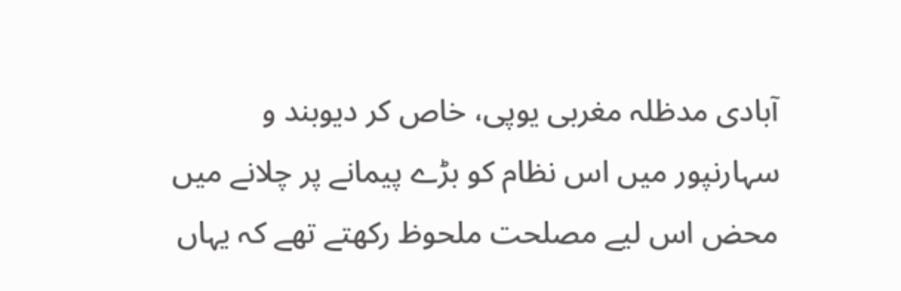آبادی مدظلہ مغربی یوپی، خاص کر دیوبند و سہارنپور میں اس نظام کو بڑے پیمانے پر چلانے میں محض اس لیے مصلحت ملحوظ رکھتے تھے کہ یہاں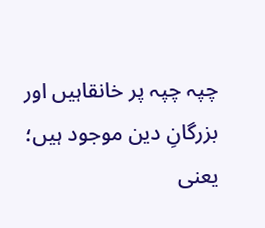چپہ چپہ پر خانقاہیں اور بزرگانِ دین موجود ہیں؛ یعنی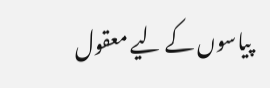پیاسوں کے لیے معقول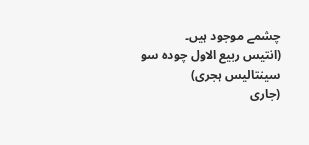چشمے موجود ہیں۔
(انتیس ربیع الاول چودہ سو سینتالیس ہجری)
(جاری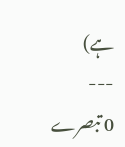ہے)
---
0 تبصرے